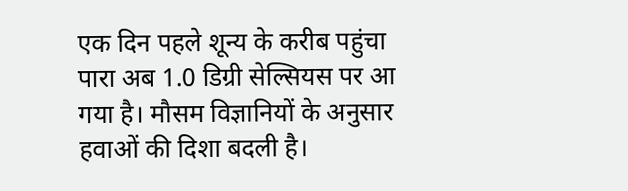एक दिन पहले शून्य के करीब पहुंचा पारा अब 1.0 डिग्री सेल्सियस पर आ गया है। मौसम विज्ञानियों के अनुसार हवाओं की दिशा बदली है।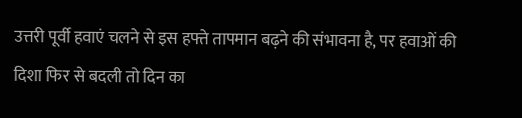उत्तरी पूर्वी हवाएं चलने से इस हफ्ते तापमान बढ़ने की संभावना है, पर हवाओं की दिशा फिर से बदली तो दिन का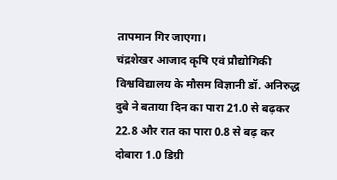तापमान गिर जाएगा।
चंद्रशेखर आजाद कृषि एवं प्रौद्योगिकी विश्वविद्यालय के मौसम विज्ञानी डॉ. अनिरुद्ध दुबे ने बताया दिन का पारा 21.0 से बढ़कर 22.8 और रात का पारा 0.8 से बढ़ कर दोबारा 1.0 डिग्री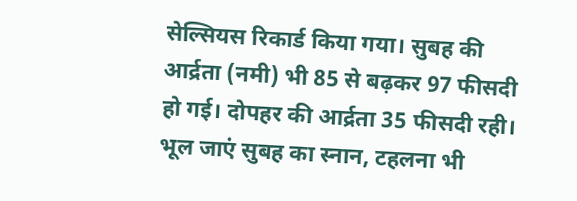सेल्सियस रिकार्ड किया गया। सुबह की आर्द्रता (नमी) भी 85 से बढ़कर 97 फीसदी हो गई। दोपहर की आर्द्रता 35 फीसदी रही।
भूल जाएं सुबह का स्नान, टहलना भी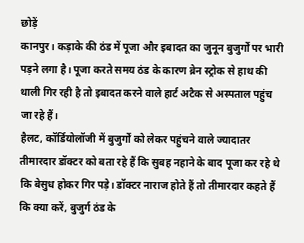छोड़ें
कानपुर। कड़ाके की ठंड में पूजा और इबादत का जुनून बुजुर्गों पर भारी पड़ने लगा है। पूजा करते समय ठंड के कारण ब्रेन स्ट्रोक से हाथ की थाली गिर रही है तो इबादत करने वाले हार्ट अटैक से अस्पताल पहुंच जा रहे हैं।
हैलट, कॉर्डियोलॉजी में बुजुर्गों को लेकर पहुंचने वाले ज्यादातर तीमारदार डॉक्टर को बता रहे हैं कि सुबह नहाने के बाद पूजा कर रहे थे कि बेसुध होकर गिर पड़े। डॉक्टर नाराज होते हैं तो तीमारदार कहते हैं कि क्या करें, बुजुर्ग ठंड के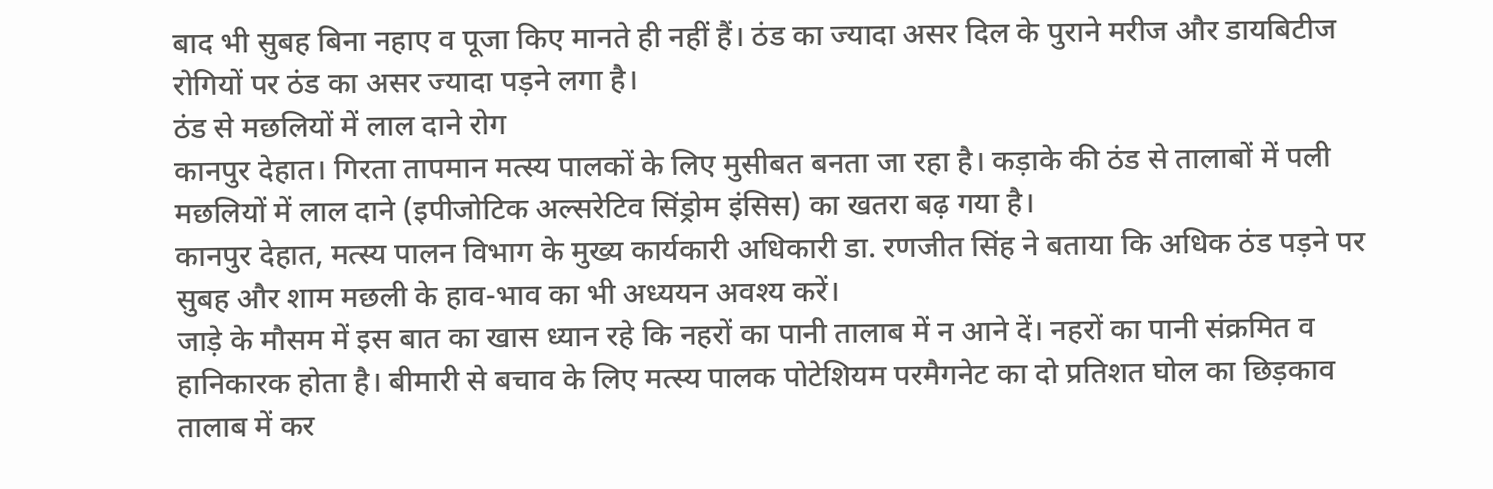बाद भी सुबह बिना नहाए व पूजा किए मानते ही नहीं हैं। ठंड का ज्यादा असर दिल के पुराने मरीज और डायबिटीज रोगियों पर ठंड का असर ज्यादा पड़ने लगा है।
ठंड से मछलियों में लाल दाने रोग
कानपुर देहात। गिरता तापमान मत्स्य पालकों के लिए मुसीबत बनता जा रहा है। कड़ाके की ठंड से तालाबों में पली मछलियों में लाल दाने (इपीजोटिक अल्सरेटिव सिंड्रोम इंसिस) का खतरा बढ़ गया है।
कानपुर देहात, मत्स्य पालन विभाग के मुख्य कार्यकारी अधिकारी डा. रणजीत सिंह ने बताया कि अधिक ठंड पड़ने पर सुबह और शाम मछली के हाव-भाव का भी अध्ययन अवश्य करें।
जाड़े के मौसम में इस बात का खास ध्यान रहे कि नहरों का पानी तालाब में न आने दें। नहरों का पानी संक्रमित व हानिकारक होता है। बीमारी से बचाव के लिए मत्स्य पालक पोटेशियम परमैगनेट का दो प्रतिशत घोल का छिड़काव तालाब में कर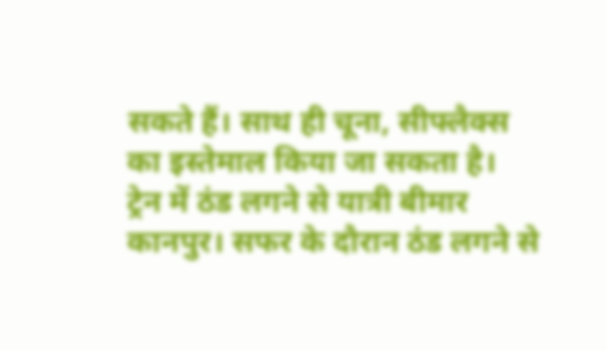सकते हैं। साथ ही चूना, सीफ्लैक्स का इस्तेमाल किया जा सकता है।
ट्रेन में ठंड लगने से यात्री बीमार
कानपुर। सफर के दौरान ठंड लगने से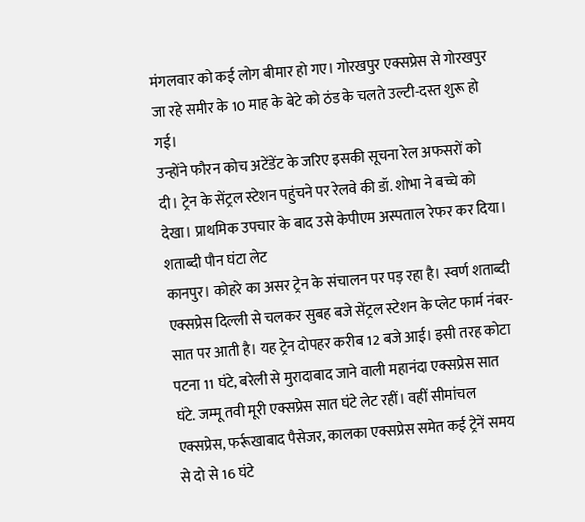मंगलवार को कई लोग बीमार हो गए। गोरखपुर एक्सप्रेस से गोरखपुर जा रहे समीर के 10 माह के बेटे को ठंड के चलते उल्टी-दस्त शुरू हो गई।
उन्होंने फौरन कोच अटेंडेंट के जरिए इसकी सूचना रेल अफसरों को दी। ट्रेन के सेंट्रल स्टेशन पहुंचने पर रेलवे की डॉ. शोभा ने बच्चे को देखा। प्राथमिक उपचार के बाद उसे केपीएम अस्पताल रेफर कर दिया।
शताब्दी पौन घंटा लेट
कानपुर। कोहरे का असर ट्रेन के संचालन पर पड़ रहा है। स्वर्ण शताब्दी एक्सप्रेस दिल्ली से चलकर सुबह बजे सेंट्रल स्टेशन के प्लेट फार्म नंबर-सात पर आती है। यह ट्रेन दोपहर करीब 12 बजे आई। इसी तरह कोटा पटना 11 घंटे, बरेली से मुरादाबाद जाने वाली महानंदा एक्सप्रेस सात घंटे. जम्मू तवी मूरी एक्सप्रेस सात घंटे लेट रहीं। वहीं सीमांचल एक्सप्रेस, फर्रूखाबाद पैसेजर, कालका एक्सप्रेस समेत कई ट्रेनें समय से दो से 16 घंटे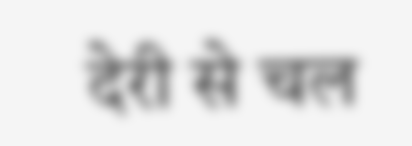देरी से चल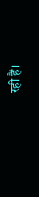रही हैं।